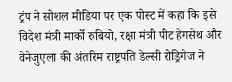ट्रंप ने सोशल मीडिया पर एक पोस्ट में कहा कि इसे विदेश मंत्री मार्को रुबियो, रक्षा मंत्री पीट हेगसेथ और वेनेजुएला की अंतरिम राष्ट्रपति डेल्सी रोड्रिगेज ने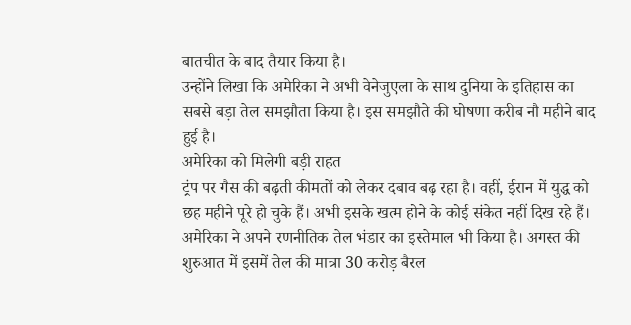बातचीत के बाद तैयार किया है।
उन्होंने लिखा कि अमेरिका ने अभी वेनेजुएला के साथ दुनिया के इतिहास का सबसे बड़ा तेल समझौता किया है। इस समझौते की घोषणा करीब नौ महीने बाद हुई है।
अमेरिका को मिलेगी बड़ी राहत
ट्रंप पर गैस की बढ़ती कीमतों को लेकर दबाव बढ़ रहा है। वहीं, ईरान में युद्ध को छह महीने पूरे हो चुके हैं। अभी इसके खत्म होने के कोई संकेत नहीं दिख रहे हैं। अमेरिका ने अपने रणनीतिक तेल भंडार का इस्तेमाल भी किया है। अगस्त की शुरुआत में इसमें तेल की मात्रा 30 करोड़ बैरल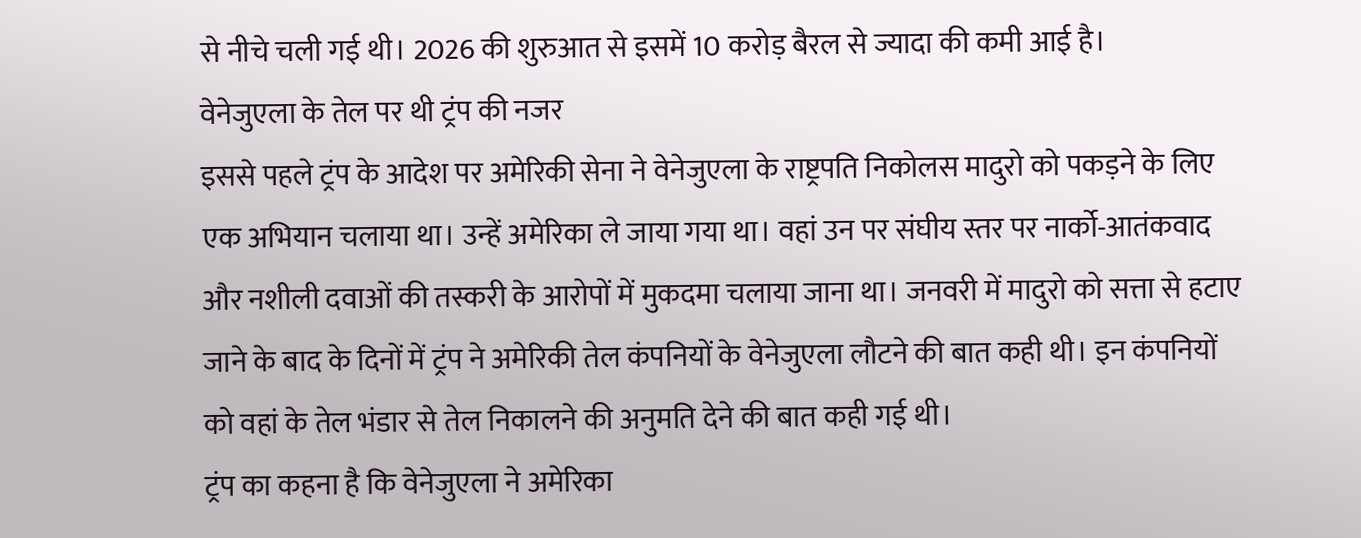से नीचे चली गई थी। 2026 की शुरुआत से इसमें 10 करोड़ बैरल से ज्यादा की कमी आई है।
वेनेजुएला के तेल पर थी ट्रंप की नजर
इससे पहले ट्रंप के आदेश पर अमेरिकी सेना ने वेनेजुएला के राष्ट्रपति निकोलस मादुरो को पकड़ने के लिए एक अभियान चलाया था। उन्हें अमेरिका ले जाया गया था। वहां उन पर संघीय स्तर पर नार्को-आतंकवाद और नशीली दवाओं की तस्करी के आरोपों में मुकदमा चलाया जाना था। जनवरी में मादुरो को सत्ता से हटाए जाने के बाद के दिनों में ट्रंप ने अमेरिकी तेल कंपनियों के वेनेजुएला लौटने की बात कही थी। इन कंपनियों को वहां के तेल भंडार से तेल निकालने की अनुमति देने की बात कही गई थी।
ट्रंप का कहना है कि वेनेजुएला ने अमेरिका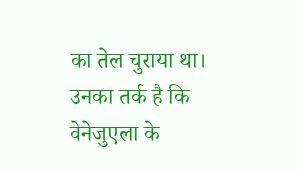का तेल चुराया था। उनका तर्क है कि वेनेजुएला के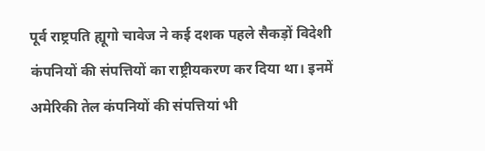पूर्व राष्ट्रपति ह्यूगो चावेज ने कई दशक पहले सैकड़ों विदेशी कंपनियों की संपत्तियों का राष्ट्रीयकरण कर दिया था। इनमें अमेरिकी तेल कंपनियों की संपत्तियां भी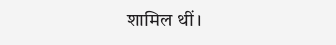शामिल थीं।